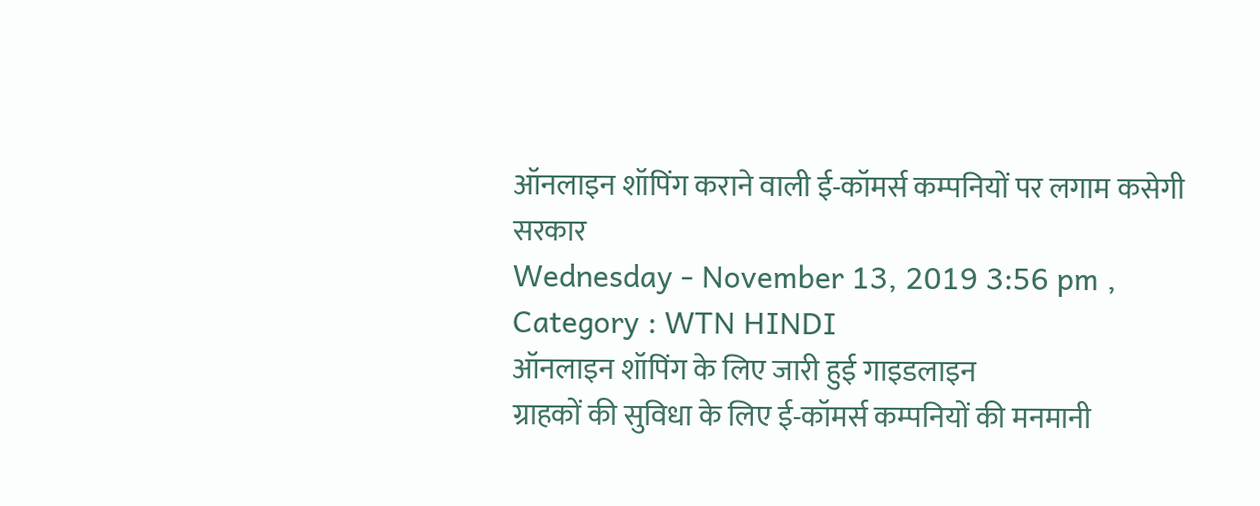ऑनलाइन शॉपिंग कराने वाली ई-कॉमर्स कम्पनियों पर लगाम कसेगी सरकार
Wednesday - November 13, 2019 3:56 pm ,
Category : WTN HINDI
ऑनलाइन शॉपिंग के लिए जारी हुई गाइडलाइन
ग्राहकों की सुविधा के लिए ई-कॉमर्स कम्पनियों की मनमानी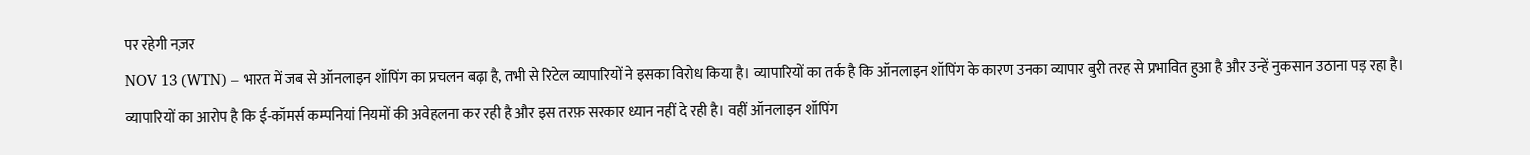पर रहेगी नज़र
NOV 13 (WTN) – भारत में जब से ऑनलाइन शॉपिंग का प्रचलन बढ़ा है, तभी से रिटेल व्यापारियों ने इसका विरोध किया है। व्यापारियों का तर्क है कि ऑनलाइन शॉपिंग के कारण उनका व्यापार बुरी तरह से प्रभावित हुआ है और उन्हें नुकसान उठाना पड़ रहा है। व्यापारियों का आरोप है कि ई-कॉमर्स कम्पनियां नियमों की अवेहलना कर रही है और इस तरफ़ सरकार ध्यान नहीं दे रही है। वहीं ऑनलाइन शॉपिंग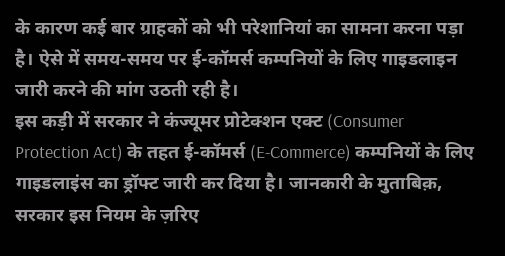के कारण कई बार ग्राहकों को भी परेशानियां का सामना करना पड़ा है। ऐसे में समय-समय पर ई-कॉमर्स कम्पनियों के लिए गाइडलाइन जारी करने की मांग उठती रही है।
इस कड़ी में सरकार ने कंज्यूमर प्रोटेक्शन एक्ट (Consumer Protection Act) के तहत ई-कॉमर्स (E-Commerce) कम्पनियों के लिए गाइडलाइंस का ड्रॉफ्ट जारी कर दिया है। जानकारी के मुताबिक़, सरकार इस नियम के ज़रिए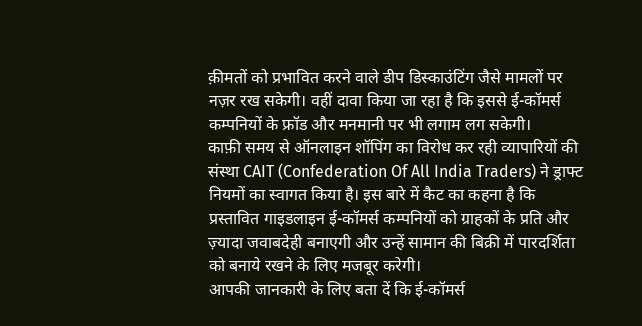क़ीमतों को प्रभावित करने वाले डीप डिस्काउंटिंग जैसे मामलों पर नज़र रख सकेगी। वहीं दावा किया जा रहा है कि इससे ई-कॉमर्स कम्पनियों के फ्रॉड और मनमानी पर भी लगाम लग सकेगी।
काफ़ी समय से ऑनलाइन शॉपिंग का विरोध कर रही व्यापारियों की संस्था CAIT (Confederation Of All India Traders) ने ड्राफ्ट नियमों का स्वागत किया है। इस बारे में कैट का कहना है कि प्रस्तावित गाइडलाइन ई-कॉमर्स कम्पनियों को ग्राहकों के प्रति और ज़्यादा जवाबदेही बनाएगी और उन्हें सामान की बिक्री में पारदर्शिता को बनाये रखने के लिए मजबूर करेगी।
आपकी जानकारी के लिए बता दें कि ई-कॉमर्स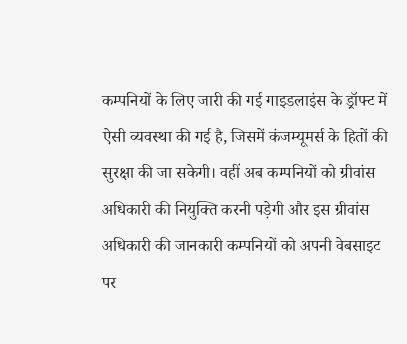कम्पनियों के लिए जारी की गई गाइडलाइंस के ड्रॉफ्ट में ऐसी व्यवस्था की गई है, जिसमें कंजम्यूमर्स के हितों की सुरक्षा की जा सकेगी। वहीं अब कम्पनियों को ग्रीवांस अधिकारी की नियुक्ति करनी पड़ेगी और इस ग्रीवांस अधिकारी की जानकारी कम्पनियों को अपनी वेबसाइट पर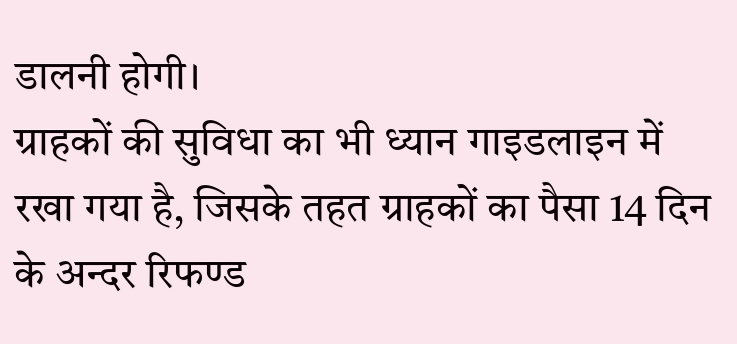डालनी होगी।
ग्राहकों की सुविधा का भी ध्यान गाइडलाइन में रखा गया है, जिसके तहत ग्राहकों का पैसा 14 दिन के अन्दर रिफण्ड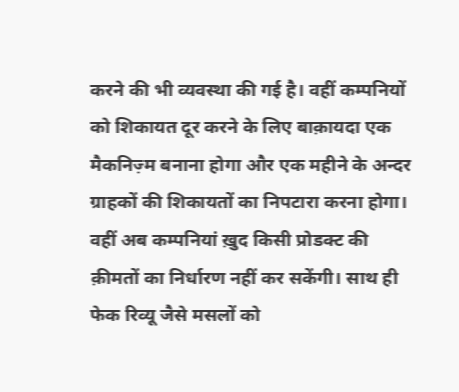करने की भी व्यवस्था की गई है। वहीं कम्पनियों को शिकायत दूर करने के लिए बाक़ायदा एक मैकनिज़्म बनाना होगा और एक महीने के अन्दर ग्राहकों की शिकायतों का निपटारा करना होगा।
वहीं अब कम्पनियां ख़ुद किसी प्रोडक्ट की क़ीमतों का निर्धारण नहीं कर सकेंगी। साथ ही फेक रिव्यू जैसे मसलों को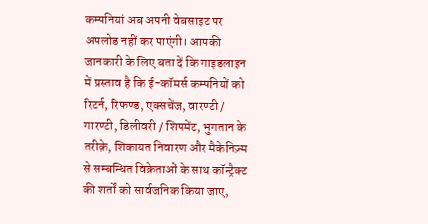कम्पनियां अब अपनी वेबसाइट पर अपलोड नहीं कर पाएंगी। आपकी जानकारी के लिए बता दें कि गाइडलाइन में प्रस्ताव है कि ई-कॉमर्स कम्पनियों को रिटर्न, रिफण्ड, एक्सचेंज, वारण्टी / गारण्टी, डिलीवरी / शिपमेंट, भुगतान के तरीक़े, शिकायत निवारण और मैकेनिज़्म से सम्बन्धित विक्रेताओं के साथ कॉन्ट्रैक्ट की शर्तों को सार्वजनिक किया जाए,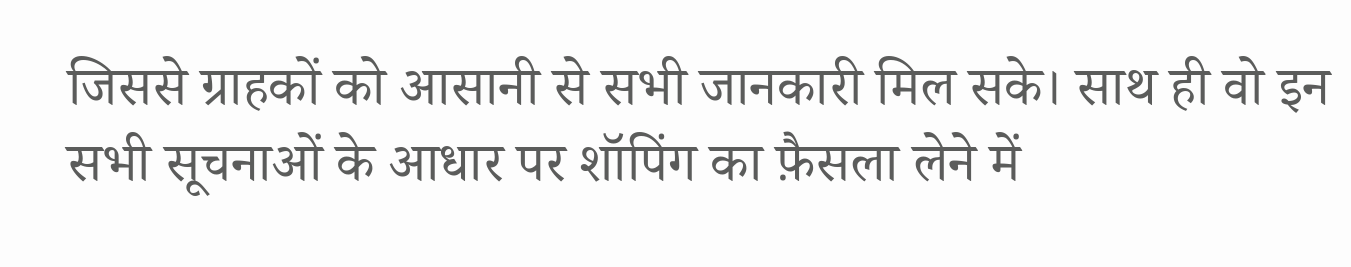जिससे ग्राहकों को आसानी से सभी जानकारी मिल सके। साथ ही वो इन सभी सूचनाओं के आधार पर शॉपिंग का फ़ैसला लेने में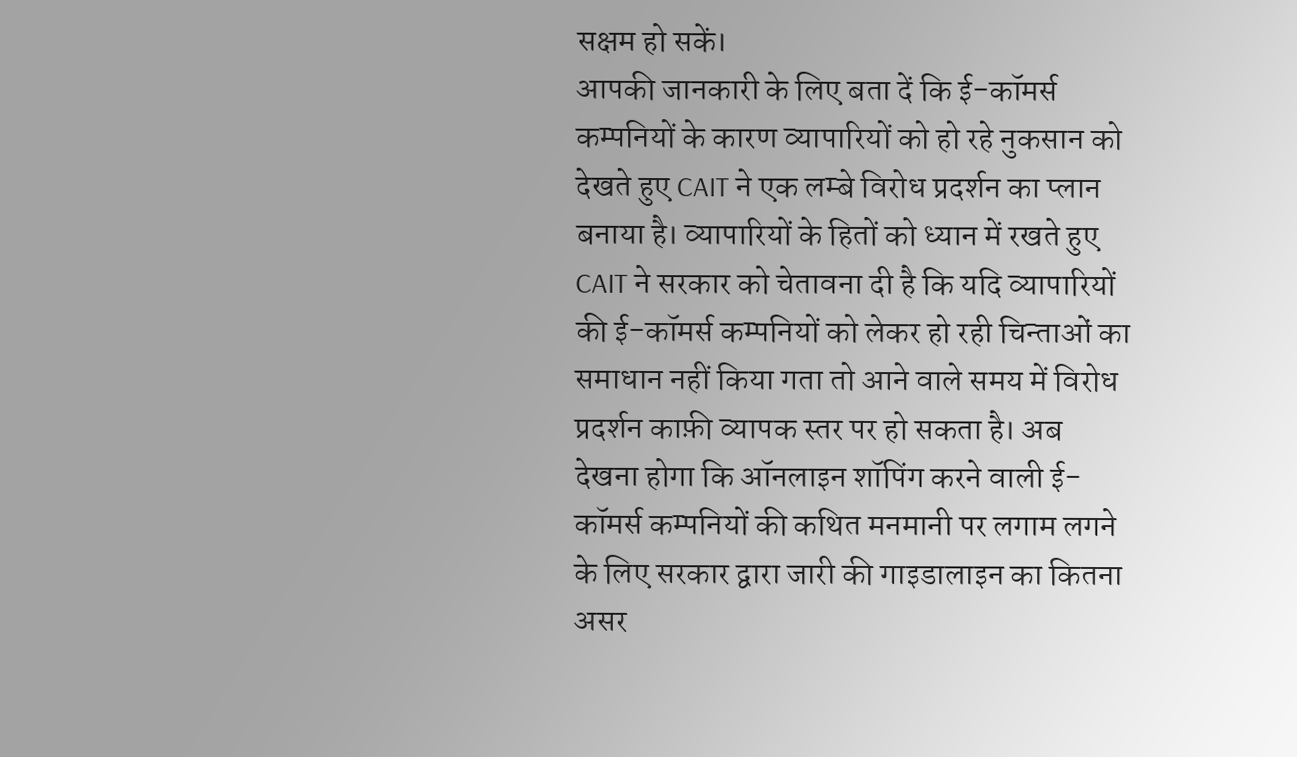सक्षम हो सकें।
आपकी जानकारी के लिए बता दें कि ई-कॉमर्स कम्पनियों के कारण व्यापारियों को हो रहे नुकसान को देखते हुए CAIT ने एक लम्बे विरोध प्रदर्शन का प्लान बनाया है। व्यापारियों के हितों को ध्यान में रखते हुए CAIT ने सरकार को चेतावना दी है कि यदि व्यापारियों की ई-कॉमर्स कम्पनियों को लेकर हो रही चिन्ताओं का समाधान नहीं किया गता तो आने वाले समय में विरोध प्रदर्शन काफ़ी व्यापक स्तर पर हो सकता है। अब देखना होगा कि ऑनलाइन शॉपिंग करने वाली ई-कॉमर्स कम्पनियों की कथित मनमानी पर लगाम लगने के लिए सरकार द्वारा जारी की गाइडालाइन का कितना असर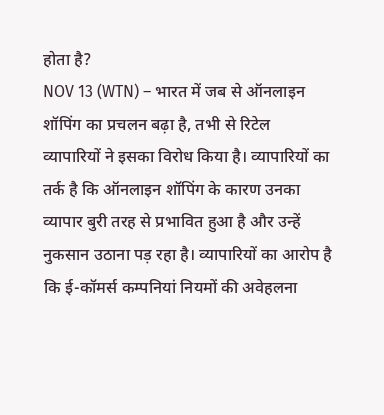होता है?
NOV 13 (WTN) – भारत में जब से ऑनलाइन शॉपिंग का प्रचलन बढ़ा है, तभी से रिटेल व्यापारियों ने इसका विरोध किया है। व्यापारियों का तर्क है कि ऑनलाइन शॉपिंग के कारण उनका व्यापार बुरी तरह से प्रभावित हुआ है और उन्हें नुकसान उठाना पड़ रहा है। व्यापारियों का आरोप है कि ई-कॉमर्स कम्पनियां नियमों की अवेहलना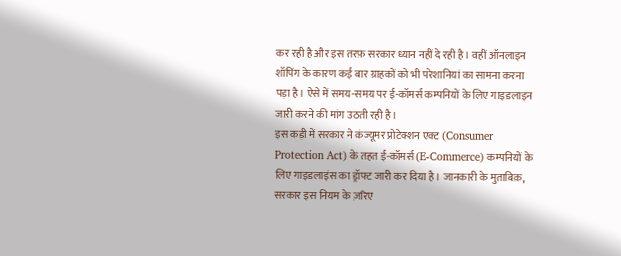कर रही है और इस तरफ़ सरकार ध्यान नहीं दे रही है। वहीं ऑनलाइन शॉपिंग के कारण कई बार ग्राहकों को भी परेशानियां का सामना करना पड़ा है। ऐसे में समय-समय पर ई-कॉमर्स कम्पनियों के लिए गाइडलाइन जारी करने की मांग उठती रही है।
इस कड़ी में सरकार ने कंज्यूमर प्रोटेक्शन एक्ट (Consumer Protection Act) के तहत ई-कॉमर्स (E-Commerce) कम्पनियों के लिए गाइडलाइंस का ड्रॉफ्ट जारी कर दिया है। जानकारी के मुताबिक़, सरकार इस नियम के ज़रिए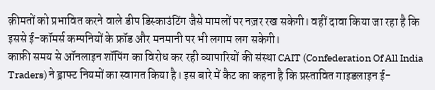क़ीमतों को प्रभावित करने वाले डीप डिस्काउंटिंग जैसे मामलों पर नज़र रख सकेगी। वहीं दावा किया जा रहा है कि इससे ई-कॉमर्स कम्पनियों के फ्रॉड और मनमानी पर भी लगाम लग सकेगी।
काफ़ी समय से ऑनलाइन शॉपिंग का विरोध कर रही व्यापारियों की संस्था CAIT (Confederation Of All India Traders) ने ड्राफ्ट नियमों का स्वागत किया है। इस बारे में कैट का कहना है कि प्रस्तावित गाइडलाइन ई-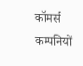कॉमर्स कम्पनियों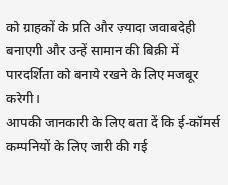को ग्राहकों के प्रति और ज़्यादा जवाबदेही बनाएगी और उन्हें सामान की बिक्री में पारदर्शिता को बनाये रखने के लिए मजबूर करेगी।
आपकी जानकारी के लिए बता दें कि ई-कॉमर्स कम्पनियों के लिए जारी की गई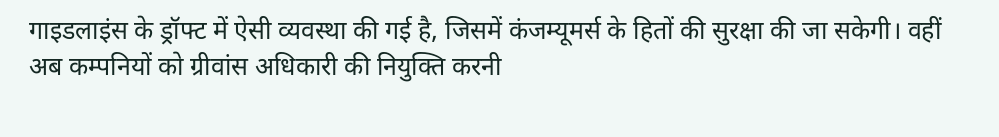गाइडलाइंस के ड्रॉफ्ट में ऐसी व्यवस्था की गई है, जिसमें कंजम्यूमर्स के हितों की सुरक्षा की जा सकेगी। वहीं अब कम्पनियों को ग्रीवांस अधिकारी की नियुक्ति करनी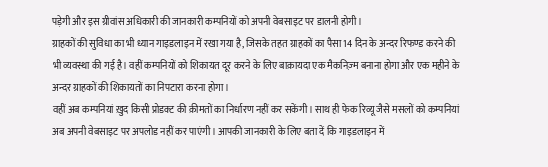पड़ेगी और इस ग्रीवांस अधिकारी की जानकारी कम्पनियों को अपनी वेबसाइट पर डालनी होगी।
ग्राहकों की सुविधा का भी ध्यान गाइडलाइन में रखा गया है, जिसके तहत ग्राहकों का पैसा 14 दिन के अन्दर रिफण्ड करने की भी व्यवस्था की गई है। वहीं कम्पनियों को शिकायत दूर करने के लिए बाक़ायदा एक मैकनिज़्म बनाना होगा और एक महीने के अन्दर ग्राहकों की शिकायतों का निपटारा करना होगा।
वहीं अब कम्पनियां ख़ुद किसी प्रोडक्ट की क़ीमतों का निर्धारण नहीं कर सकेंगी। साथ ही फेक रिव्यू जैसे मसलों को कम्पनियां अब अपनी वेबसाइट पर अपलोड नहीं कर पाएंगी। आपकी जानकारी के लिए बता दें कि गाइडलाइन में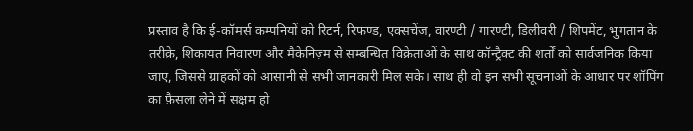प्रस्ताव है कि ई-कॉमर्स कम्पनियों को रिटर्न, रिफण्ड, एक्सचेंज, वारण्टी / गारण्टी, डिलीवरी / शिपमेंट, भुगतान के तरीक़े, शिकायत निवारण और मैकेनिज़्म से सम्बन्धित विक्रेताओं के साथ कॉन्ट्रैक्ट की शर्तों को सार्वजनिक किया जाए, जिससे ग्राहकों को आसानी से सभी जानकारी मिल सके। साथ ही वो इन सभी सूचनाओं के आधार पर शॉपिंग का फ़ैसला लेने में सक्षम हो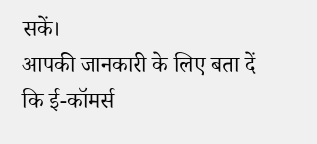सकें।
आपकी जानकारी के लिए बता दें कि ई-कॉमर्स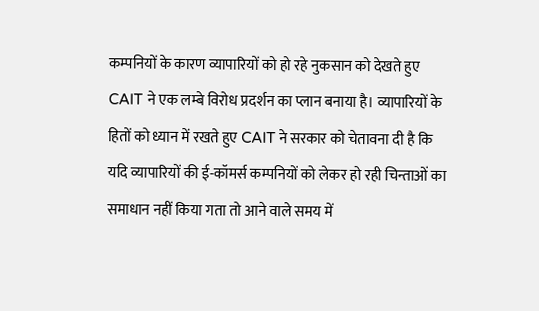कम्पनियों के कारण व्यापारियों को हो रहे नुकसान को देखते हुए CAIT ने एक लम्बे विरोध प्रदर्शन का प्लान बनाया है। व्यापारियों के हितों को ध्यान में रखते हुए CAIT ने सरकार को चेतावना दी है कि यदि व्यापारियों की ई-कॉमर्स कम्पनियों को लेकर हो रही चिन्ताओं का समाधान नहीं किया गता तो आने वाले समय में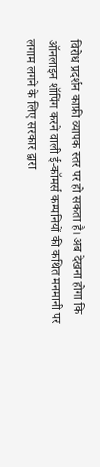विरोध प्रदर्शन काफ़ी व्यापक स्तर पर हो सकता है। अब देखना होगा कि ऑनलाइन शॉपिंग करने वाली ई-कॉमर्स कम्पनियों की कथित मनमानी पर लगाम लगने के लिए सरकार द्वारा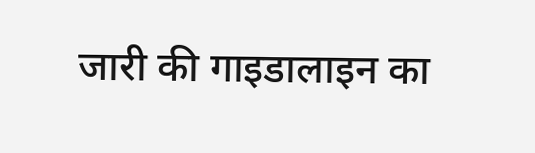जारी की गाइडालाइन का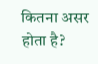कितना असर होता है?